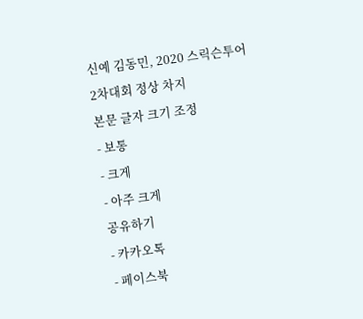신예 김동민, 2020 스릭슨투어 2차대회 정상 차지
본문 글자 크기 조정
- 보통
- 크게
- 아주 크게
공유하기
- 카카오톡
- 페이스북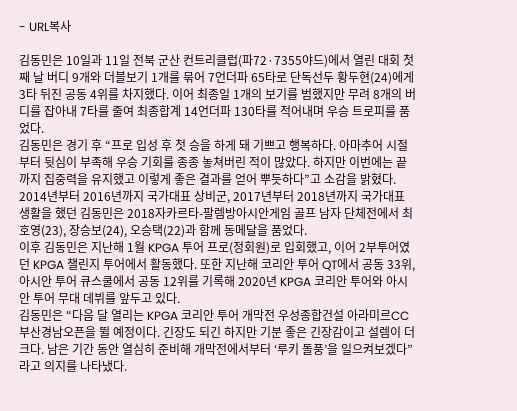- URL복사

김동민은 10일과 11일 전북 군산 컨트리클럽(파72·7355야드)에서 열린 대회 첫째 날 버디 9개와 더블보기 1개를 묶어 7언더파 65타로 단독선두 황두현(24)에게 3타 뒤진 공동 4위를 차지했다. 이어 최종일 1개의 보기를 범했지만 무려 8개의 버디를 잡아내 7타를 줄여 최종합계 14언더파 130타를 적어내며 우승 트로피를 품었다.
김동민은 경기 후 “프로 입성 후 첫 승을 하게 돼 기쁘고 행복하다. 아마추어 시절부터 뒷심이 부족해 우승 기회를 종종 놓쳐버린 적이 많았다. 하지만 이번에는 끝까지 집중력을 유지했고 이렇게 좋은 결과를 얻어 뿌듯하다”고 소감을 밝혔다.
2014년부터 2016년까지 국가대표 상비군, 2017년부터 2018년까지 국가대표 생활을 했던 김동민은 2018자카르타-팔렘방아시안게임 골프 남자 단체전에서 최호영(23), 장승보(24), 오승택(22)과 함께 동메달을 품었다.
이후 김동민은 지난해 1월 KPGA 투어 프로(정회원)로 입회했고, 이어 2부투어였던 KPGA 챌린지 투어에서 활동했다. 또한 지난해 코리안 투어 QT에서 공동 33위, 아시안 투어 큐스쿨에서 공동 12위를 기록해 2020년 KPGA 코리안 투어와 아시안 투어 무대 데뷔를 앞두고 있다.
김동민은 “다음 달 열리는 KPGA 코리안 투어 개막전 우성종합건설 아라미르CC 부산경남오픈을 뛸 예정이다. 긴장도 되긴 하지만 기분 좋은 긴장감이고 설렘이 더 크다. 남은 기간 동안 열심히 준비해 개막전에서부터 ‘루키 돌풍’을 일으켜보겠다”라고 의지를 나타냈다.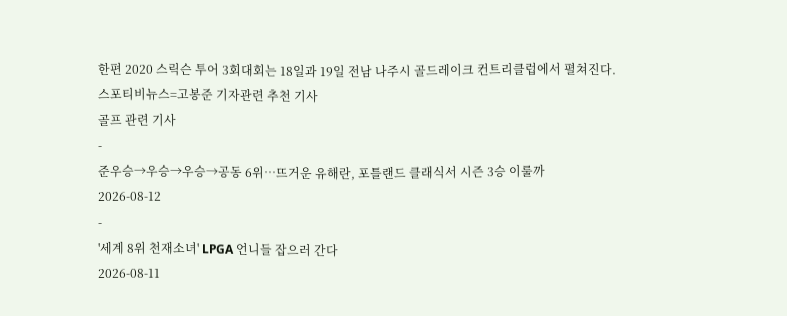한편 2020 스릭슨 투어 3회대회는 18일과 19일 전남 나주시 골드레이크 컨트리클럽에서 펼쳐진다.
스포티비뉴스=고봉준 기자관련 추천 기사
골프 관련 기사
-
준우승→우승→우승→공동 6위…뜨거운 유해란, 포틀랜드 클래식서 시즌 3승 이룰까
2026-08-12
-
'세계 8위 천재소녀' LPGA 언니들 잡으러 간다
2026-08-11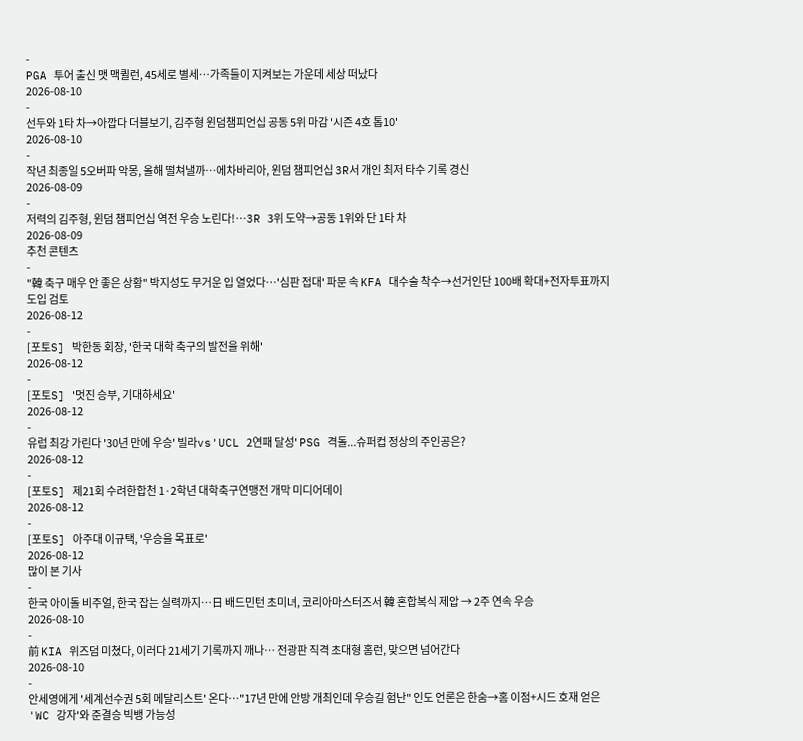-
PGA 투어 출신 맷 맥퀼런, 45세로 별세…가족들이 지켜보는 가운데 세상 떠났다
2026-08-10
-
선두와 1타 차→아깝다 더블보기, 김주형 윈덤챔피언십 공동 5위 마감 '시즌 4호 톱10'
2026-08-10
-
작년 최종일 5오버파 악몽, 올해 떨쳐낼까…에차바리아, 윈덤 챔피언십 3R서 개인 최저 타수 기록 경신
2026-08-09
-
저력의 김주형, 윈덤 챔피언십 역전 우승 노린다!…3R 3위 도약→공동 1위와 단 1타 차
2026-08-09
추천 콘텐츠
-
"韓 축구 매우 안 좋은 상황" 박지성도 무거운 입 열었다…'심판 접대' 파문 속 KFA 대수술 착수→선거인단 100배 확대+전자투표까지 도입 검토
2026-08-12
-
[포토S] 박한동 회장, '한국 대학 축구의 발전을 위해'
2026-08-12
-
[포토S] '멋진 승부, 기대하세요'
2026-08-12
-
유럽 최강 가린다 '30년 만에 우승' 빌라vs'UCL 2연패 달성' PSG 격돌...슈퍼컵 정상의 주인공은?
2026-08-12
-
[포토S] 제21회 수려한합천 1·2학년 대학축구연맹전 개막 미디어데이
2026-08-12
-
[포토S] 아주대 이규택, '우승을 목표로'
2026-08-12
많이 본 기사
-
한국 아이돌 비주얼, 한국 잡는 실력까지…日 배드민턴 초미녀, 코리아마스터즈서 韓 혼합복식 제압 → 2주 연속 우승
2026-08-10
-
前 KIA 위즈덤 미쳤다, 이러다 21세기 기록까지 깨나… 전광판 직격 초대형 홈런, 맞으면 넘어간다
2026-08-10
-
안세영에게 '세계선수권 5회 메달리스트' 온다…"17년 만에 안방 개최인데 우승길 험난" 인도 언론은 한숨→홈 이점+시드 호재 얻은 'WC 강자'와 준결승 빅뱅 가능성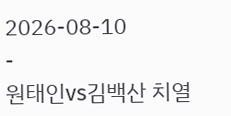2026-08-10
-
원태인vs김백산 치열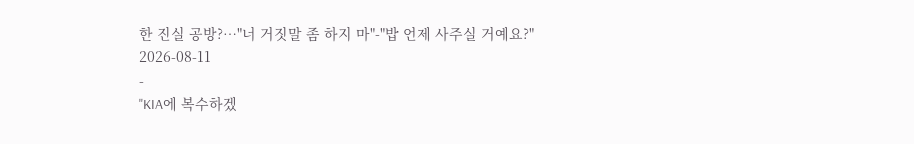한 진실 공방?…"너 거짓말 좀 하지 마"-"밥 언제 사주실 거예요?"
2026-08-11
-
"KIA에 복수하겠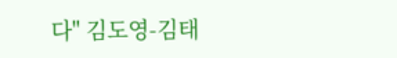다" 김도영-김태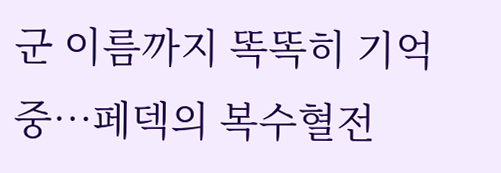군 이름까지 똑똑히 기억 중…페덱의 복수혈전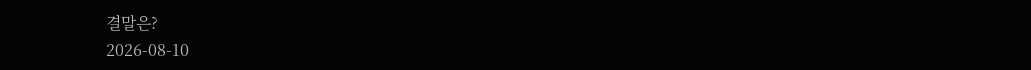결말은?
2026-08-10